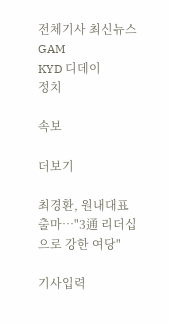전체기사 최신뉴스 GAM
KYD 디데이
정치

속보

더보기

최경환, 원내대표 출마…"3通 리더십으로 강한 여당"

기사입력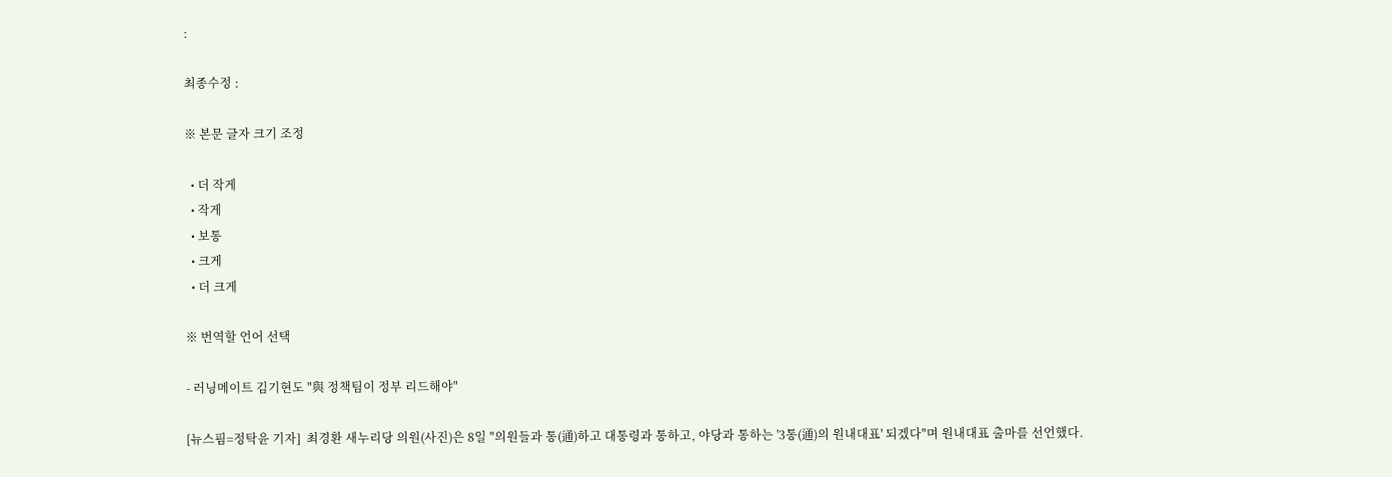:

최종수정 :

※ 본문 글자 크기 조정

  • 더 작게
  • 작게
  • 보통
  • 크게
  • 더 크게

※ 번역할 언어 선택

- 러닝메이트 김기현도 "與 정책팀이 정부 리드해야"

[뉴스핌=정탁윤 기자]  최경환 새누리당 의원(사진)은 8일 "의원들과 통(通)하고 대통령과 통하고, 야당과 통하는 '3통(通)의 원내대표' 되겠다"며 원내대표 출마를 선언했다.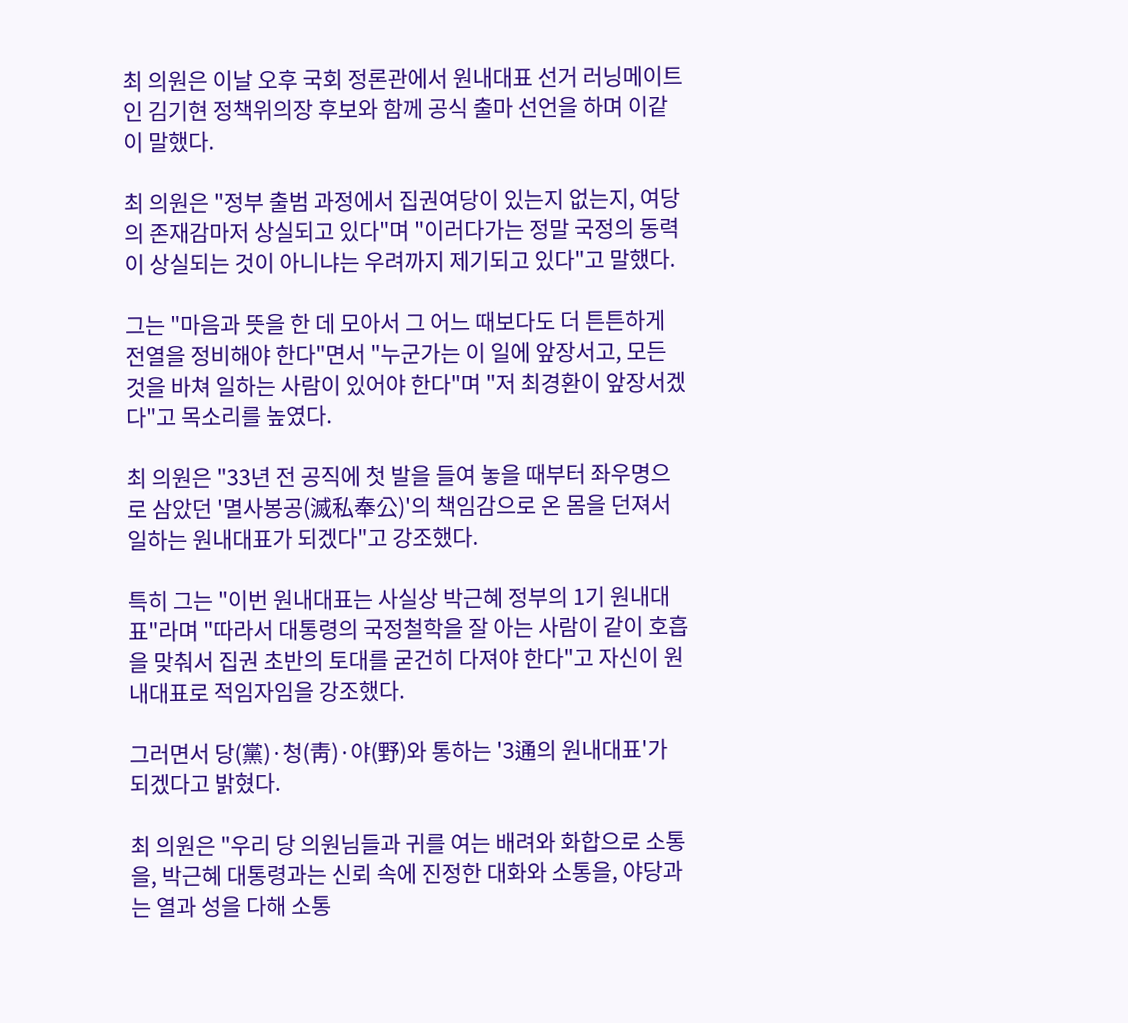최 의원은 이날 오후 국회 정론관에서 원내대표 선거 러닝메이트인 김기현 정책위의장 후보와 함께 공식 출마 선언을 하며 이같이 말했다.

최 의원은 "정부 출범 과정에서 집권여당이 있는지 없는지, 여당의 존재감마저 상실되고 있다"며 "이러다가는 정말 국정의 동력이 상실되는 것이 아니냐는 우려까지 제기되고 있다"고 말했다.

그는 "마음과 뜻을 한 데 모아서 그 어느 때보다도 더 튼튼하게 전열을 정비해야 한다"면서 "누군가는 이 일에 앞장서고, 모든 것을 바쳐 일하는 사람이 있어야 한다"며 "저 최경환이 앞장서겠다"고 목소리를 높였다.

최 의원은 "33년 전 공직에 첫 발을 들여 놓을 때부터 좌우명으로 삼았던 '멸사봉공(滅私奉公)'의 책임감으로 온 몸을 던져서 일하는 원내대표가 되겠다"고 강조했다.

특히 그는 "이번 원내대표는 사실상 박근혜 정부의 1기 원내대표"라며 "따라서 대통령의 국정철학을 잘 아는 사람이 같이 호흡을 맞춰서 집권 초반의 토대를 굳건히 다져야 한다"고 자신이 원내대표로 적임자임을 강조했다.

그러면서 당(黨)·청(靑)·야(野)와 통하는 '3通의 원내대표'가 되겠다고 밝혔다.

최 의원은 "우리 당 의원님들과 귀를 여는 배려와 화합으로 소통을, 박근혜 대통령과는 신뢰 속에 진정한 대화와 소통을, 야당과는 열과 성을 다해 소통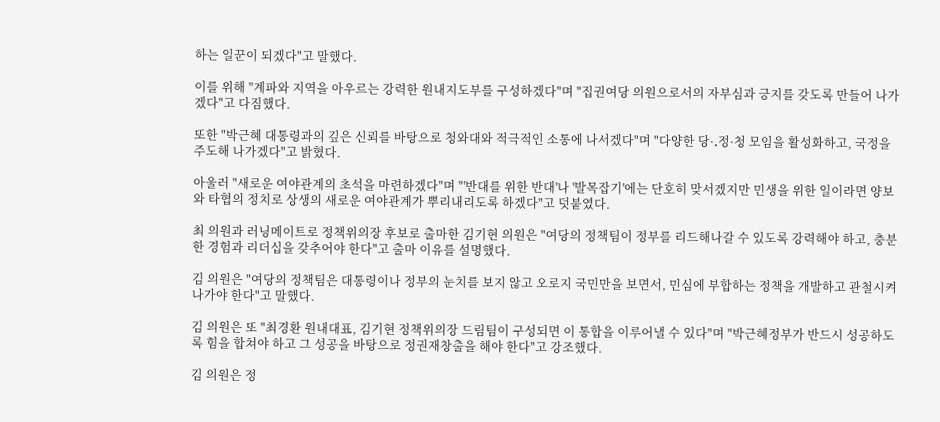하는 일꾼이 되겠다"고 말했다.

이를 위해 "계파와 지역을 아우르는 강력한 원내지도부를 구성하겠다"며 "집권여당 의원으로서의 자부심과 긍지를 갖도록 만들어 나가겠다"고 다짐했다.

또한 "박근혜 대통령과의 깊은 신뢰를 바탕으로 청와대와 적극적인 소통에 나서겠다"며 "다양한 당·․정·청 모임을 활성화하고, 국정을 주도해 나가겠다"고 밝혔다.

아울러 "새로운 여야관계의 초석을 마련하겠다"며 "'반대를 위한 반대'나 '발목잡기'에는 단호히 맞서겠지만 민생을 위한 일이라면 양보와 타협의 정치로 상생의 새로운 여야관계가 뿌리내리도록 하겠다"고 덧붙였다.

최 의원과 러닝메이트로 정책위의장 후보로 출마한 김기현 의원은 "여당의 정책팀이 정부를 리드해나갈 수 있도록 강력해야 하고, 충분한 경험과 리더십을 갖추어야 한다"고 출마 이유를 설명했다.

김 의원은 "여당의 정책팀은 대통령이나 정부의 눈치를 보지 않고 오로지 국민만을 보면서, 민심에 부합하는 정책을 개발하고 관철시켜 나가야 한다"고 말했다.

김 의원은 또 "최경환 원내대표, 김기현 정책위의장 드림팀이 구성되면 이 통합을 이루어낼 수 있다"며 "박근혜정부가 반드시 성공하도록 힘을 합쳐야 하고 그 성공을 바탕으로 정권재창출을 해야 한다"고 강조했다.

김 의원은 정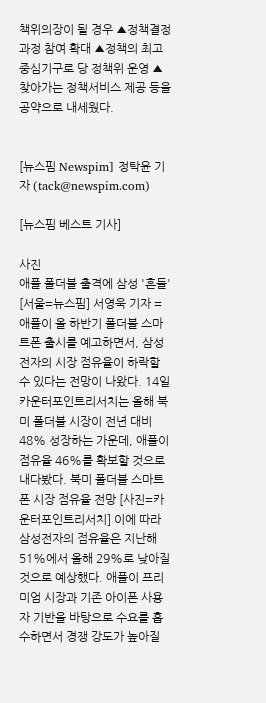책위의장이 될 경우 ▲정책결정과정 참여 확대 ▲정책의 최고중심기구로 당 정책위 운영 ▲찾아가는 정책서비스 제공 등을 공약으로 내세웠다.


[뉴스핌 Newspim] 정탁윤 기자 (tack@newspim.com)

[뉴스핌 베스트 기사]

사진
애플 폴더블 출격에 삼성 '흔들' [서울=뉴스핌] 서영욱 기자 = 애플이 올 하반기 폴더블 스마트폰 출시를 예고하면서, 삼성전자의 시장 점유율이 하락할 수 있다는 전망이 나왔다. 14일 카운터포인트리서치는 올해 북미 폴더블 시장이 전년 대비 48% 성장하는 가운데, 애플이 점유율 46%를 확보할 것으로 내다봤다. 북미 폴더블 스마트폰 시장 점유율 전망 [사진=카운터포인트리서치] 이에 따라 삼성전자의 점유율은 지난해 51%에서 올해 29%로 낮아질 것으로 예상했다. 애플이 프리미엄 시장과 기존 아이폰 사용자 기반을 바탕으로 수요를 흡수하면서 경쟁 강도가 높아질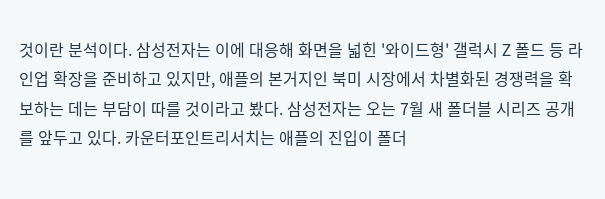것이란 분석이다. 삼성전자는 이에 대응해 화면을 넓힌 '와이드형' 갤럭시 Z 폴드 등 라인업 확장을 준비하고 있지만, 애플의 본거지인 북미 시장에서 차별화된 경쟁력을 확보하는 데는 부담이 따를 것이라고 봤다. 삼성전자는 오는 7월 새 폴더블 시리즈 공개를 앞두고 있다. 카운터포인트리서치는 애플의 진입이 폴더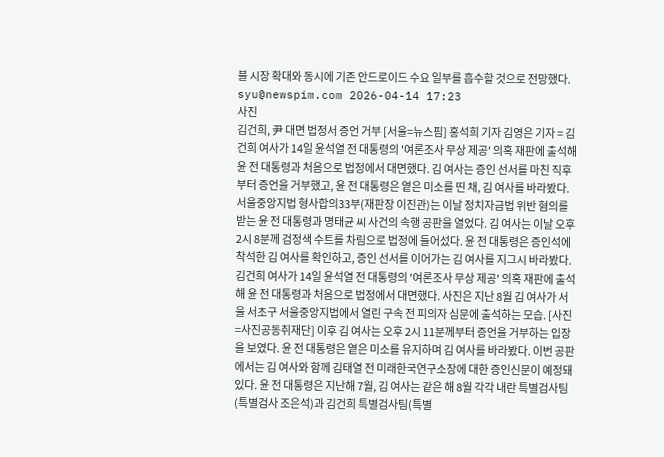블 시장 확대와 동시에 기존 안드로이드 수요 일부를 흡수할 것으로 전망했다. syu@newspim.com 2026-04-14 17:23
사진
김건희, 尹 대면 법정서 증언 거부 [서울=뉴스핌] 홍석희 기자 김영은 기자 = 김건희 여사가 14일 윤석열 전 대통령의 '여론조사 무상 제공' 의혹 재판에 출석해 윤 전 대통령과 처음으로 법정에서 대면했다. 김 여사는 증인 선서를 마친 직후부터 증언을 거부했고, 윤 전 대통령은 옅은 미소를 띤 채, 김 여사를 바라봤다. 서울중앙지법 형사합의33부(재판장 이진관)는 이날 정치자금법 위반 혐의를 받는 윤 전 대통령과 명태균 씨 사건의 속행 공판을 열었다. 김 여사는 이날 오후 2시 8분께 검정색 수트를 차림으로 법정에 들어섰다. 윤 전 대통령은 증인석에 착석한 김 여사를 확인하고, 증인 선서를 이어가는 김 여사를 지그시 바라봤다. 김건희 여사가 14일 윤석열 전 대통령의 '여론조사 무상 제공' 의혹 재판에 출석해 윤 전 대통령과 처음으로 법정에서 대면했다. 사진은 지난 8월 김 여사가 서울 서초구 서울중앙지법에서 열린 구속 전 피의자 심문에 출석하는 모습. [사진=사진공동취재단] 이후 김 여사는 오후 2시 11분께부터 증언을 거부하는 입장을 보였다. 윤 전 대통령은 옅은 미소를 유지하며 김 여사를 바라봤다. 이번 공판에서는 김 여사와 함께 김태열 전 미래한국연구소장에 대한 증인신문이 예정돼 있다. 윤 전 대통령은 지난해 7월, 김 여사는 같은 해 8월 각각 내란 특별검사팀(특별검사 조은석)과 김건희 특별검사팀(특별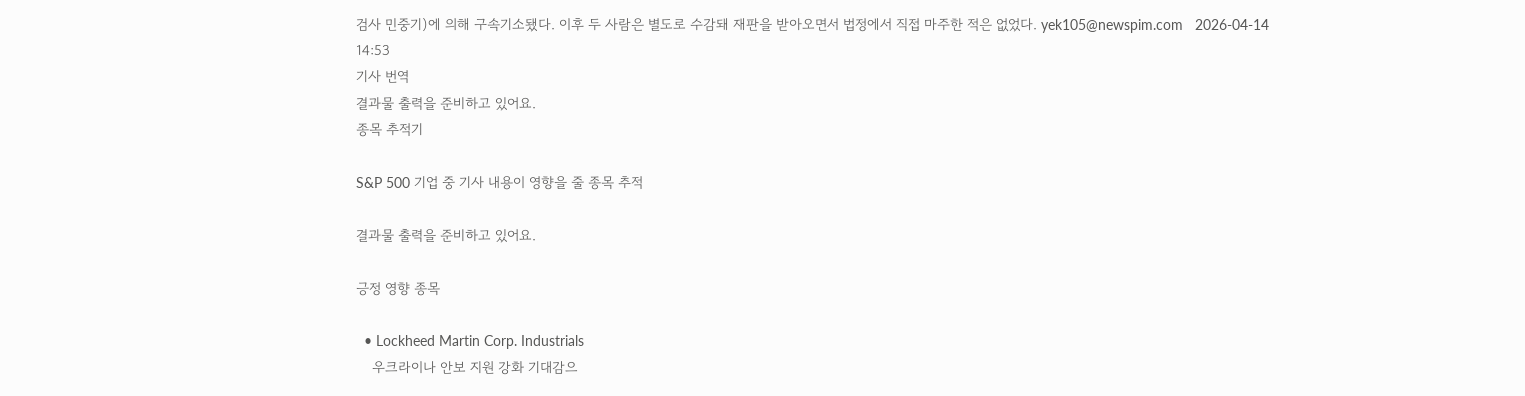검사 민중기)에 의해 구속기소됐다. 이후 두 사람은 별도로 수감돼 재판을 받아오면서 법정에서 직접 마주한 적은 없었다. yek105@newspim.com   2026-04-14 14:53
기사 번역
결과물 출력을 준비하고 있어요.
종목 추적기

S&P 500 기업 중 기사 내용이 영향을 줄 종목 추적

결과물 출력을 준비하고 있어요.

긍정 영향 종목

  • Lockheed Martin Corp. Industrials
    우크라이나 안보 지원 강화 기대감으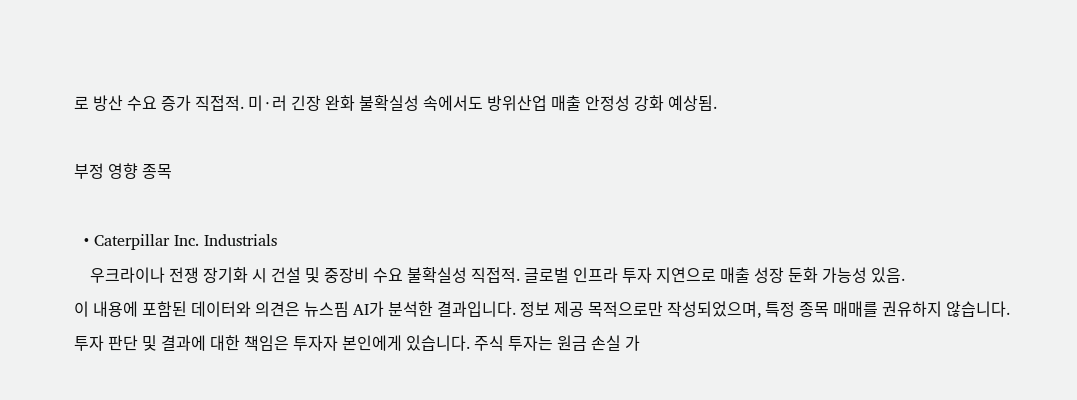로 방산 수요 증가 직접적. 미·러 긴장 완화 불확실성 속에서도 방위산업 매출 안정성 강화 예상됨.

부정 영향 종목

  • Caterpillar Inc. Industrials
    우크라이나 전쟁 장기화 시 건설 및 중장비 수요 불확실성 직접적. 글로벌 인프라 투자 지연으로 매출 성장 둔화 가능성 있음.
이 내용에 포함된 데이터와 의견은 뉴스핌 AI가 분석한 결과입니다. 정보 제공 목적으로만 작성되었으며, 특정 종목 매매를 권유하지 않습니다. 투자 판단 및 결과에 대한 책임은 투자자 본인에게 있습니다. 주식 투자는 원금 손실 가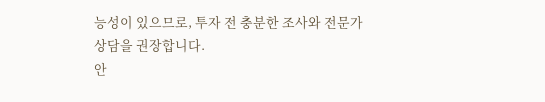능성이 있으므로, 투자 전 충분한 조사와 전문가 상담을 권장합니다.
안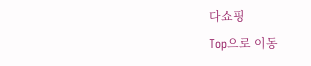다쇼핑
Top으로 이동